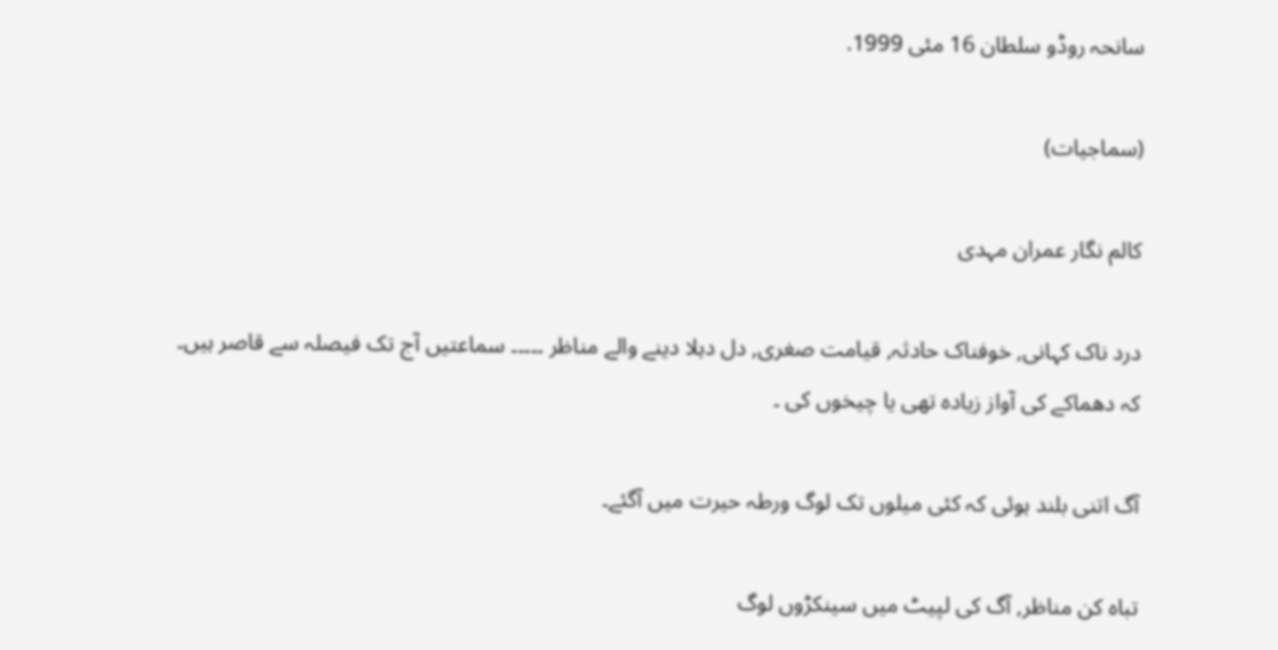سانحہ روڈو سلطان 16 مئی 1999.

(سماجیات)

کالم نگار عمران مہدی

درد ناک کہانی, خوفناک حادثہ, قیامت صغری, دل دہلا دینے والے مناظر ۔۔۔۔۔ سماعتیں آج تک فیصلہ سے قاصر ہیں۔ کہ دھماکے کی آواز زیادہ تھی یا چیخوں کی ۔

آگ اتنی بلند ہوئی کہ کئی میلوں تک لوگ ورطہ حیرت میں آگئے۔

تباہ کن مناظر, آگ کی لپیٹ میں سینکڑوں لوگ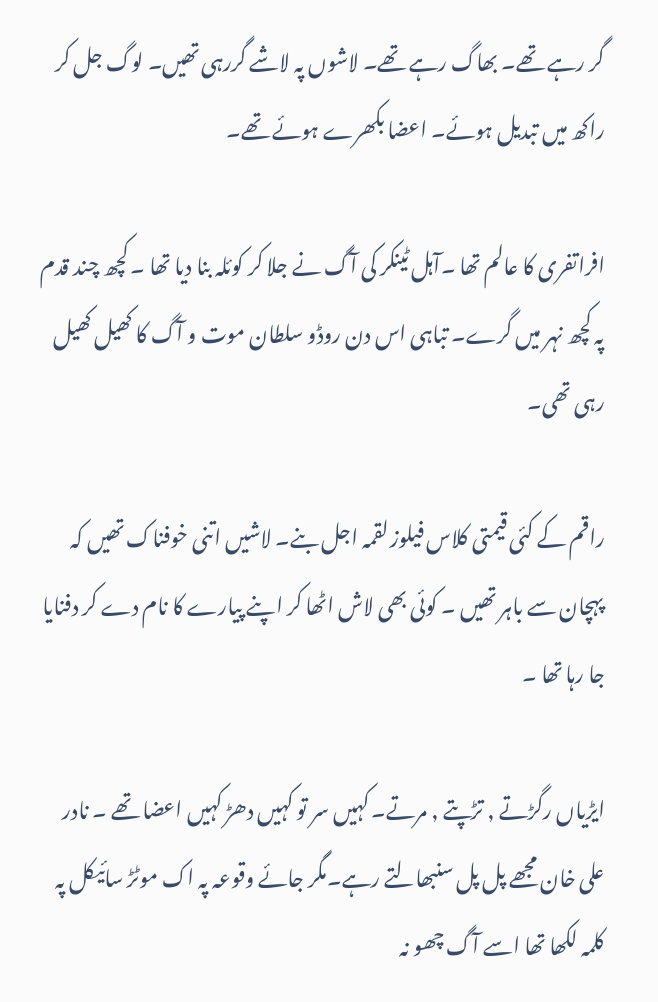گر رہے تھے۔ بھاگ رہے تھے۔ لاشوں پہ لاشے گررہی تھیں۔ لوگ جل کر راکھ میں تبدیل ہوئے۔ اعضا بکھرے ہوئے تھے۔

افراتفری کا عالم تھا ۔آہل ٹینکر کی آگ نے جلا کر کوئلہ بنا دیا تھا ۔ کچھ چند قدم پہ کچھ نہر میں گرے۔ تباہی اس دن روڈو سلطان موت و آگ کا کھیل کھیل رہی تھی۔

راقم کے کئی قیمتی کلاس فیلوز لقمہ اجل بنے۔ لاشیں اتنی خوفناک تھیں کہ پہچان سے باہر تھیں ۔ کوئی بھی لاش اٹھا کر اپنے پیارے کا نام دے کر دفنایا جا رہا تھا ۔

ایڑیاں رگڑتے , تڑپتے , مرتے۔ کہیں سر تو کہیں دھڑ کہیں اعضا تھے ۔ نادر علی خان مجھے پل پل سنبھالتے رہے۔مگر جائے وقوعہ پہ اک موٹڑ سائیکل پہ کلمہ لکھا تھا اسے آگ چھو نہ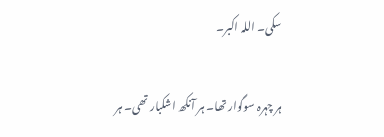سکی۔ اللہ اکبر۔

ہر چہرہ سوگوار تھا۔ ہر آنکھ اشکبار تھی۔ ہر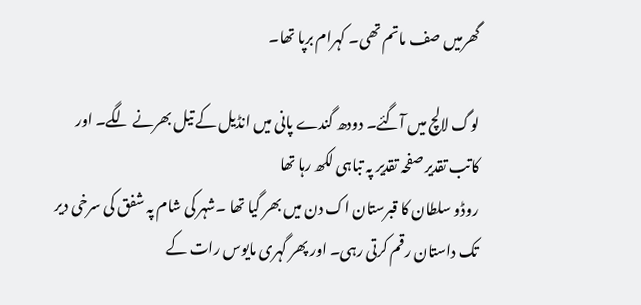گھرمیں صف ماتم تھی۔ کہرام برپا تھا۔

لوگ لالچ میں آگئے۔ دودھ گندے پانی میں انڈیل کے تیل بھرنے لگے۔ اور کاتب تقدیر صفحہ تقدیر پہ تباہی لکھ رہا تھا
روڈو سلطان کا قبرستان اک دن میں بھر گیا تھا ۔شہر کی شام پہ شفق کی سرخی دیر تک داستان رقم کرتی رہی۔ اور پھر گہری مایوس رات کے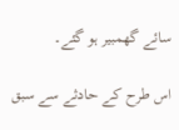سائے گھمبیر ہو گئے۔

اس طرح کے حادثے سے سبق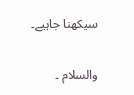سیکھنا جاہیے۔

والسلام ۔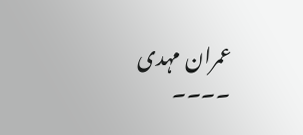عمران مہدی ۔۔۔۔